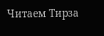Читаем Тирза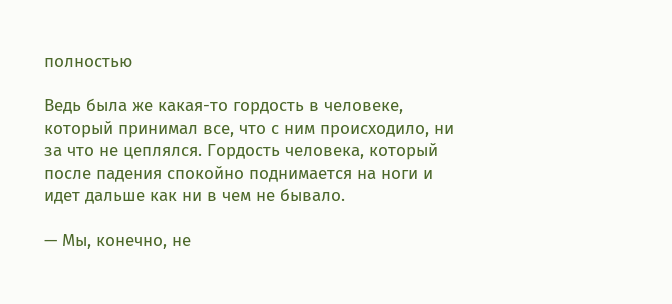полностью

Ведь была же какая-то гордость в человеке, который принимал все, что с ним происходило, ни за что не цеплялся. Гордость человека, который после падения спокойно поднимается на ноги и идет дальше как ни в чем не бывало.

— Мы, конечно, не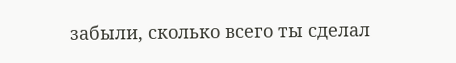забыли, сколько всего ты сделал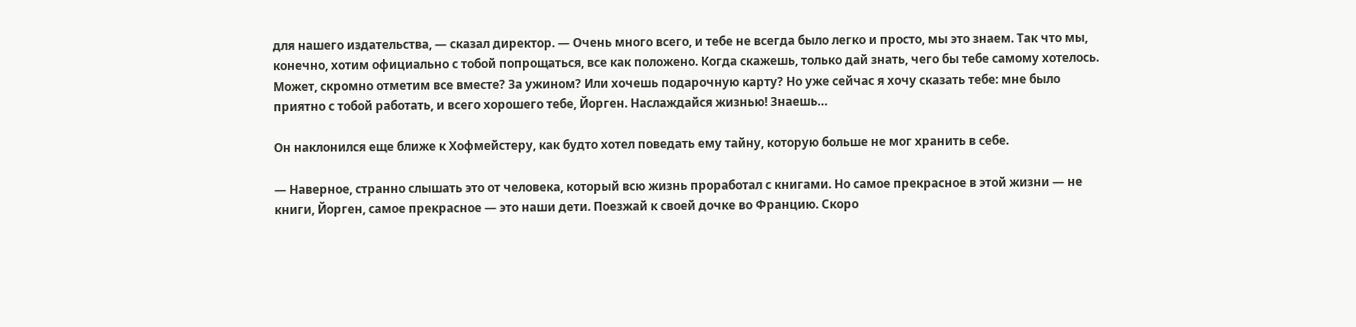для нашего издательства, — сказал директор. — Очень много всего, и тебе не всегда было легко и просто, мы это знаем. Так что мы, конечно, хотим официально с тобой попрощаться, все как положено. Когда скажешь, только дай знать, чего бы тебе самому хотелось. Может, скромно отметим все вместе? За ужином? Или хочешь подарочную карту? Но уже сейчас я хочу сказать тебе: мне было приятно с тобой работать, и всего хорошего тебе, Йорген. Наслаждайся жизнью! Знаешь…

Он наклонился еще ближе к Хофмейстеру, как будто хотел поведать ему тайну, которую больше не мог хранить в себе.

— Наверное, странно слышать это от человека, который всю жизнь проработал с книгами. Но самое прекрасное в этой жизни — не книги, Йорген, самое прекрасное — это наши дети. Поезжай к своей дочке во Францию. Скоро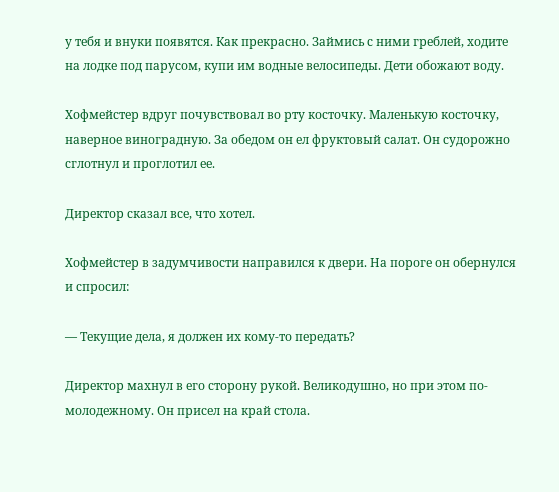у тебя и внуки появятся. Как прекрасно. Займись с ними греблей, ходите на лодке под парусом, купи им водные велосипеды. Дети обожают воду.

Хофмейстер вдруг почувствовал во рту косточку. Маленькую косточку, наверное виноградную. За обедом он ел фруктовый салат. Он судорожно сглотнул и проглотил ее.

Директор сказал все, что хотел.

Хофмейстер в задумчивости направился к двери. На пороге он обернулся и спросил:

— Текущие дела, я должен их кому-то передать?

Директор махнул в его сторону рукой. Великодушно, но при этом по-молодежному. Он присел на край стола.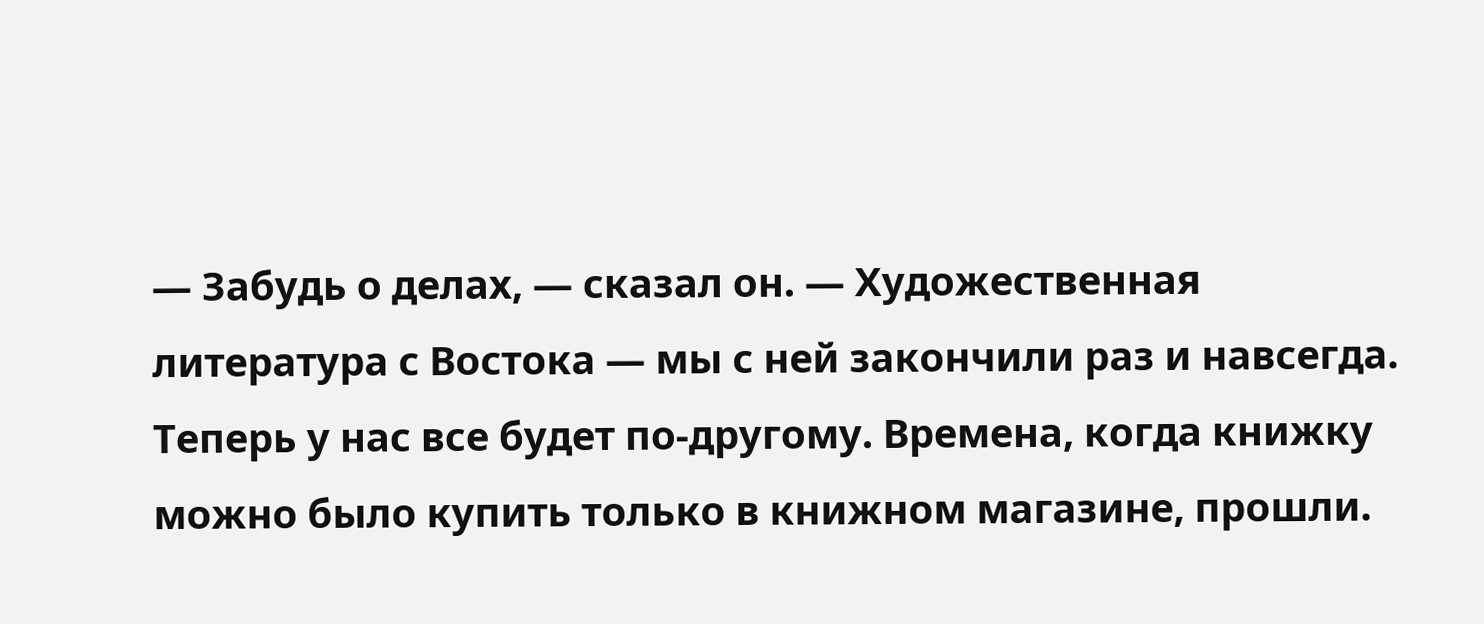— Забудь о делах, — сказал он. — Художественная литература с Востока — мы с ней закончили раз и навсегда. Теперь у нас все будет по-другому. Времена, когда книжку можно было купить только в книжном магазине, прошли.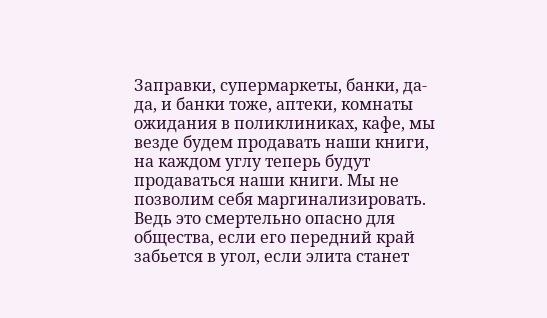Заправки, супермаркеты, банки, да-да, и банки тоже, аптеки, комнаты ожидания в поликлиниках, кафе, мы везде будем продавать наши книги, на каждом углу теперь будут продаваться наши книги. Мы не позволим себя маргинализировать. Ведь это смертельно опасно для общества, если его передний край забьется в угол, если элита станет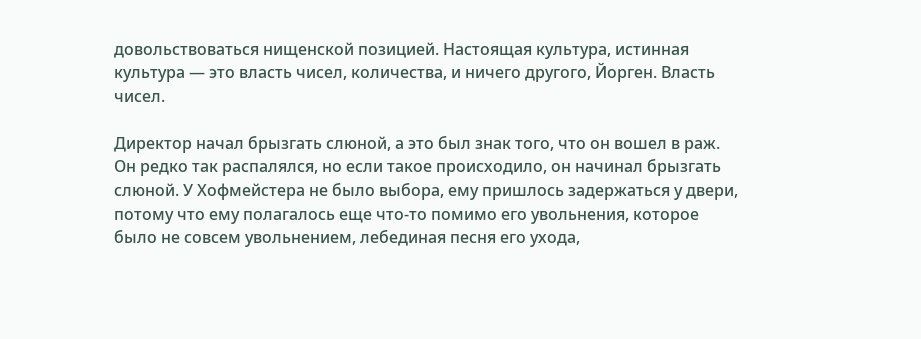довольствоваться нищенской позицией. Настоящая культура, истинная культура — это власть чисел, количества, и ничего другого, Йорген. Власть чисел.

Директор начал брызгать слюной, а это был знак того, что он вошел в раж. Он редко так распалялся, но если такое происходило, он начинал брызгать слюной. У Хофмейстера не было выбора, ему пришлось задержаться у двери, потому что ему полагалось еще что-то помимо его увольнения, которое было не совсем увольнением, лебединая песня его ухода,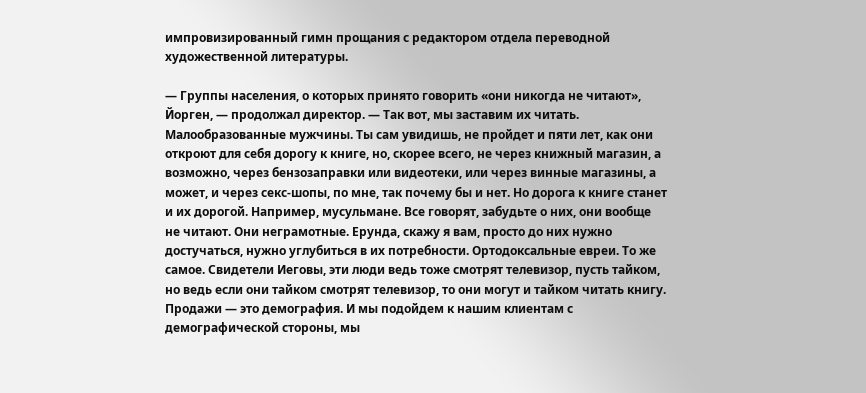импровизированный гимн прощания с редактором отдела переводной художественной литературы.

— Группы населения, о которых принято говорить «они никогда не читают», Йорген, — продолжал директор. — Так вот, мы заставим их читать. Малообразованные мужчины. Ты сам увидишь, не пройдет и пяти лет, как они откроют для себя дорогу к книге, но, скорее всего, не через книжный магазин, а возможно, через бензозаправки или видеотеки, или через винные магазины, а может, и через секс-шопы, по мне, так почему бы и нет. Но дорога к книге станет и их дорогой. Например, мусульмане. Все говорят, забудьте о них, они вообще не читают. Они неграмотные. Ерунда, скажу я вам, просто до них нужно достучаться, нужно углубиться в их потребности. Ортодоксальные евреи. То же самое. Свидетели Иеговы, эти люди ведь тоже смотрят телевизор, пусть тайком, но ведь если они тайком смотрят телевизор, то они могут и тайком читать книгу. Продажи — это демография. И мы подойдем к нашим клиентам с демографической стороны, мы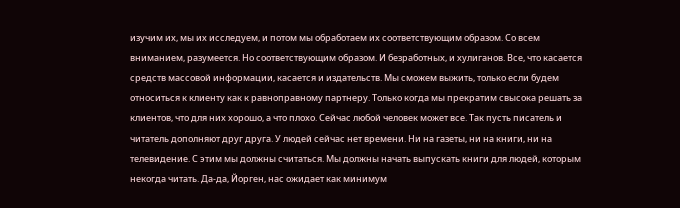изучим их, мы их исследуем, и потом мы обработаем их соответствующим образом. Со всем вниманием, разумеется. Но соответствующим образом. И безработных, и хулиганов. Все, что касается средств массовой информации, касается и издательств. Мы сможем выжить, только если будем относиться к клиенту как к равноправному партнеру. Только когда мы прекратим свысока решать за клиентов, что для них хорошо, а что плохо. Сейчас любой человек может все. Так пусть писатель и читатель дополняют друг друга. У людей сейчас нет времени. Ни на газеты, ни на книги, ни на телевидение. С этим мы должны считаться. Мы должны начать выпускать книги для людей, которым некогда читать. Да-да, Йорген, нас ожидает как минимум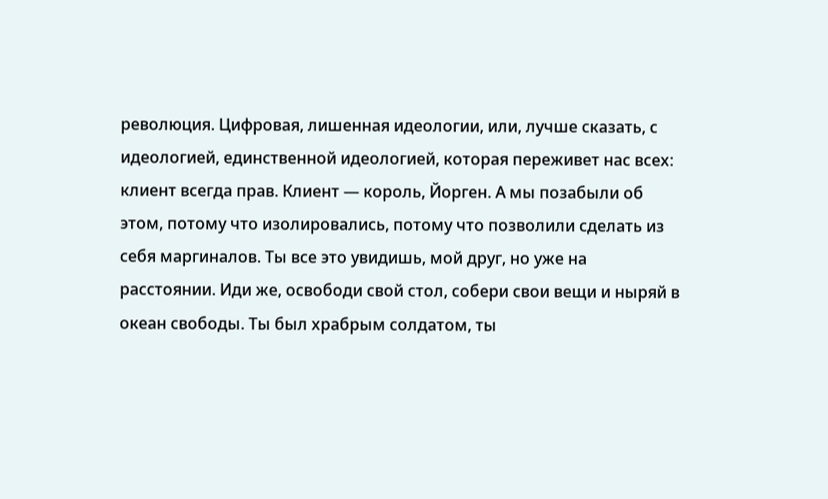революция. Цифровая, лишенная идеологии, или, лучше сказать, с идеологией, единственной идеологией, которая переживет нас всех: клиент всегда прав. Клиент — король, Йорген. А мы позабыли об этом, потому что изолировались, потому что позволили сделать из себя маргиналов. Ты все это увидишь, мой друг, но уже на расстоянии. Иди же, освободи свой стол, собери свои вещи и ныряй в океан свободы. Ты был храбрым солдатом, ты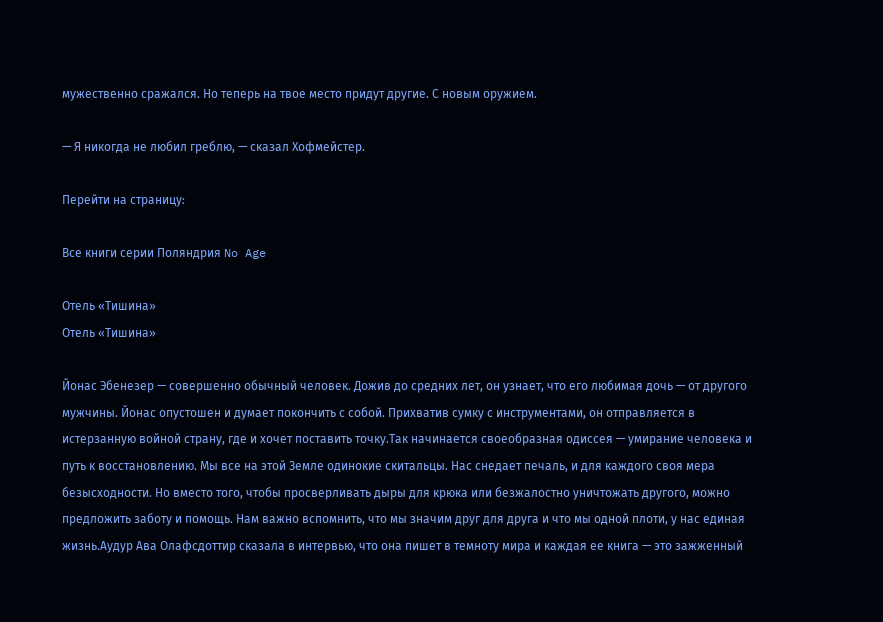мужественно сражался. Но теперь на твое место придут другие. С новым оружием.

— Я никогда не любил греблю, — сказал Хофмейстер.

Перейти на страницу:

Все книги серии Поляндрия No Age

Отель «Тишина»
Отель «Тишина»

Йонас Эбенезер — совершенно обычный человек. Дожив до средних лет, он узнает, что его любимая дочь — от другого мужчины. Йонас опустошен и думает покончить с собой. Прихватив сумку с инструментами, он отправляется в истерзанную войной страну, где и хочет поставить точку.Так начинается своеобразная одиссея — умирание человека и путь к восстановлению. Мы все на этой Земле одинокие скитальцы. Нас снедает печаль, и для каждого своя мера безысходности. Но вместо того, чтобы просверливать дыры для крюка или безжалостно уничтожать другого, можно предложить заботу и помощь. Нам важно вспомнить, что мы значим друг для друга и что мы одной плоти, у нас единая жизнь.Аудур Ава Олафсдоттир сказала в интервью, что она пишет в темноту мира и каждая ее книга — это зажженный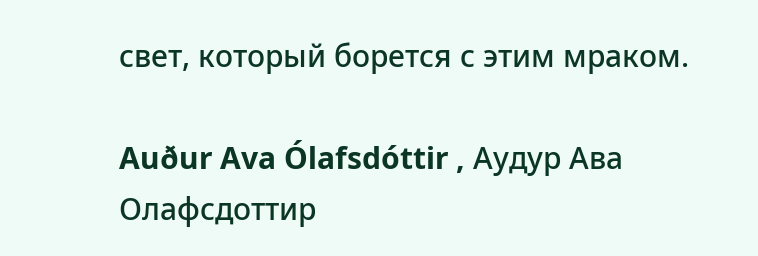свет, который борется с этим мраком.

Auður Ava Ólafsdóttir , Аудур Ава Олафсдоттир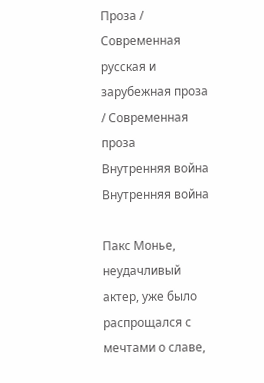Проза / Современная русская и зарубежная проза / Современная проза
Внутренняя война
Внутренняя война

Пакс Монье, неудачливый актер, уже было распрощался с мечтами о славе,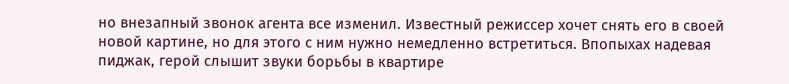но внезапный звонок агента все изменил. Известный режиссер хочет снять его в своей новой картине, но для этого с ним нужно немедленно встретиться. Впопыхах надевая пиджак, герой слышит звуки борьбы в квартире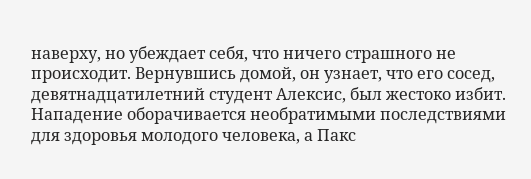наверху, но убеждает себя, что ничего страшного не происходит. Вернувшись домой, он узнает, что его сосед, девятнадцатилетний студент Алексис, был жестоко избит. Нападение оборачивается необратимыми последствиями для здоровья молодого человека, а Пакс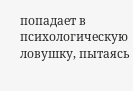попадает в психологическую ловушку, пытаясь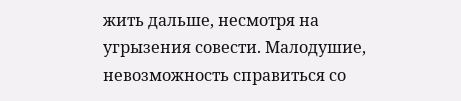жить дальше, несмотря на угрызения совести. Малодушие, невозможность справиться со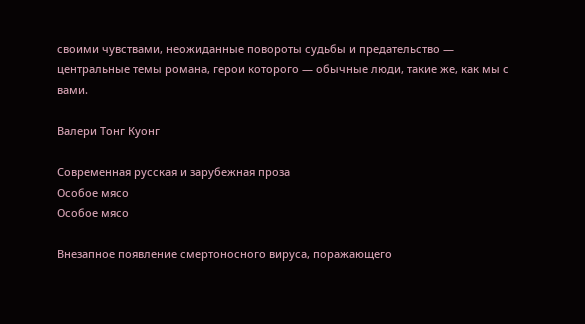своими чувствами, неожиданные повороты судьбы и предательство — центральные темы романа, герои которого — обычные люди, такие же, как мы с вами.

Валери Тонг Куонг

Современная русская и зарубежная проза
Особое мясо
Особое мясо

Внезапное появление смертоносного вируса, поражающего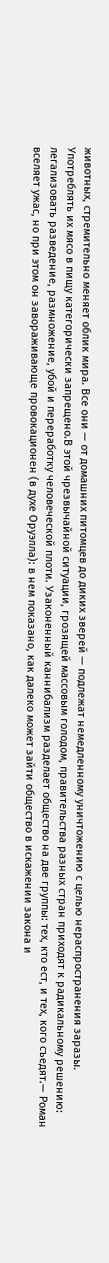животных, стремительно меняет облик мира. Все они — от домашних питомцев до диких зверей — подлежат немедленному уничтожению с целью нераспространения заразы. Употреблять их мясо в пищу категорически запрещено.В этой чрезвычайной ситуации, грозящей массовым голодом, правительства разных стран приходят к радикальному решению: легализовать разведение, размножение, убой и переработку человеческой плоти. Узаконенный каннибализм разделает общество на две группы: тех, кто ест, и тех, кого съедят.— Роман вселяет ужас, но при этом он завораживающе провокационен (в духе Оруэлла): в нем показано, как далеко может зайти общество в искажении закона и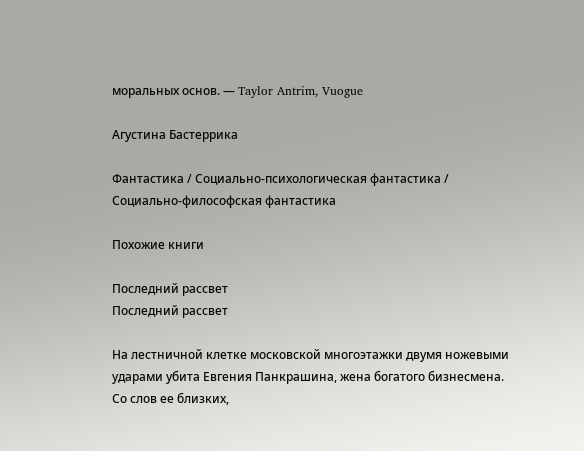моральных основ. — Taylor Antrim, Vuogue

Агустина Бастеррика

Фантастика / Социально-психологическая фантастика / Социально-философская фантастика

Похожие книги

Последний рассвет
Последний рассвет

На лестничной клетке московской многоэтажки двумя ножевыми ударами убита Евгения Панкрашина, жена богатого бизнесмена. Со слов ее близких,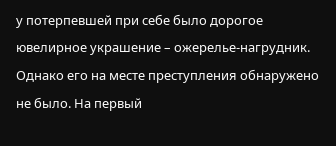у потерпевшей при себе было дорогое ювелирное украшение – ожерелье-нагрудник. Однако его на месте преступления обнаружено не было. На первый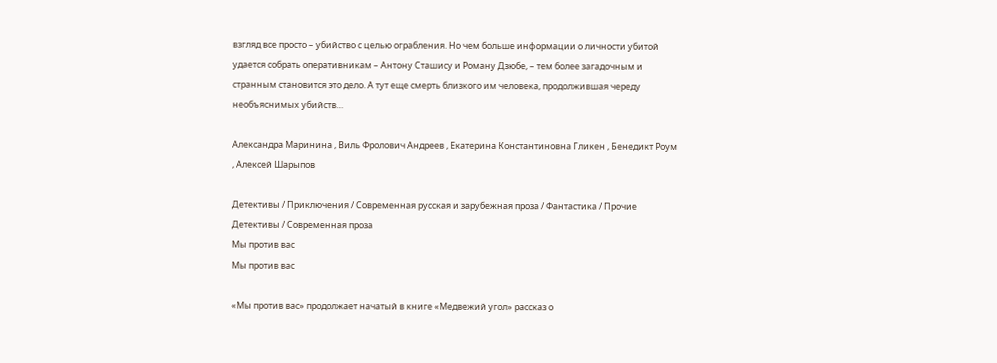взгляд все просто – убийство с целью ограбления. Но чем больше информации о личности убитой удается собрать оперативникам – Антону Сташису и Роману Дзюбе, – тем более загадочным и странным становится это дело. А тут еще смерть близкого им человека, продолжившая череду необъяснимых убийств…

Александра Маринина , Виль Фролович Андреев , Екатерина Константиновна Гликен , Бенедикт Роум , Алексей Шарыпов

Детективы / Приключения / Современная русская и зарубежная проза / Фантастика / Прочие Детективы / Современная проза
Мы против вас
Мы против вас

«Мы против вас» продолжает начатый в книге «Медвежий угол» рассказ о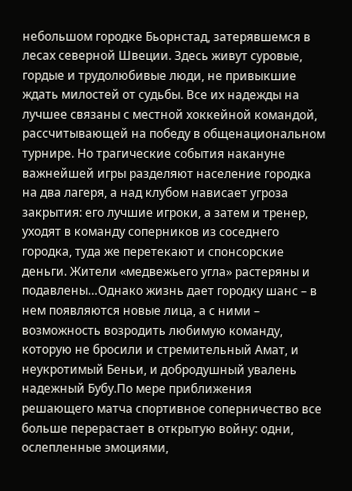небольшом городке Бьорнстад, затерявшемся в лесах северной Швеции. Здесь живут суровые, гордые и трудолюбивые люди, не привыкшие ждать милостей от судьбы. Все их надежды на лучшее связаны с местной хоккейной командой, рассчитывающей на победу в общенациональном турнире. Но трагические события накануне важнейшей игры разделяют население городка на два лагеря, а над клубом нависает угроза закрытия: его лучшие игроки, а затем и тренер, уходят в команду соперников из соседнего городка, туда же перетекают и спонсорские деньги. Жители «медвежьего угла» растеряны и подавлены…Однако жизнь дает городку шанс – в нем появляются новые лица, а с ними – возможность возродить любимую команду, которую не бросили и стремительный Амат, и неукротимый Беньи, и добродушный увалень надежный Бубу.По мере приближения решающего матча спортивное соперничество все больше перерастает в открытую войну: одни, ослепленные эмоциями,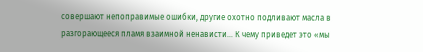совершают непоправимые ошибки, другие охотно подливают масла в разгорающееся пламя взаимной ненависти… К чему приведет это «мы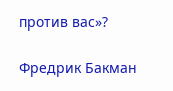против вас»?

Фредрик Бакман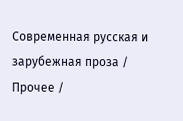Современная русская и зарубежная проза / Прочее /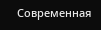Современная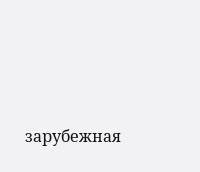зарубежная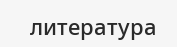литература